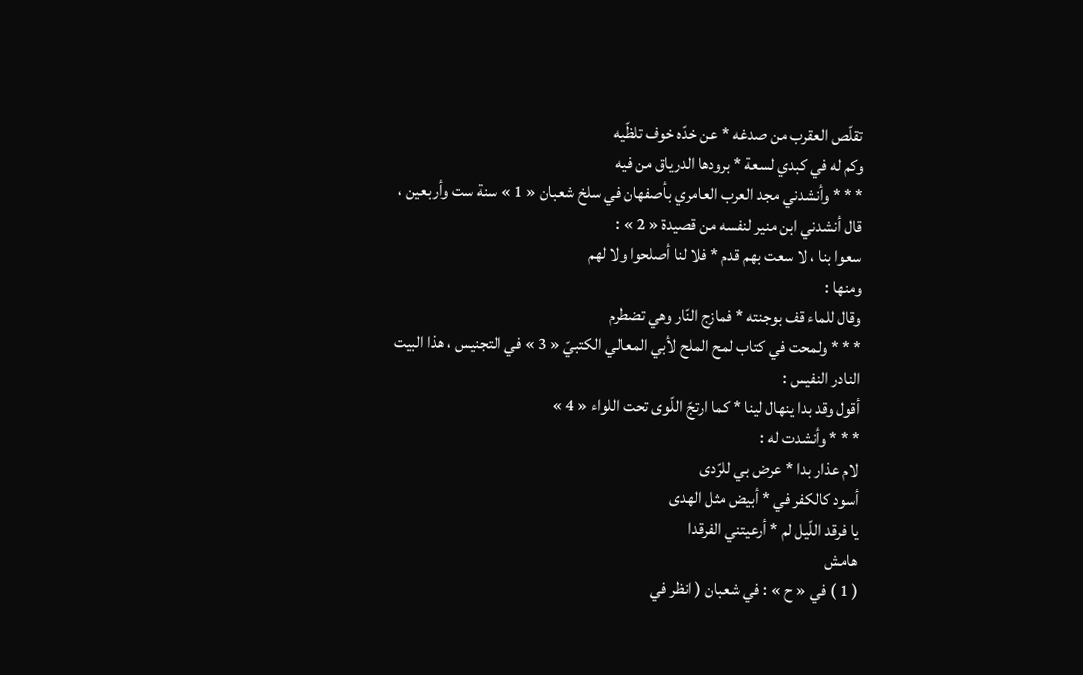تقلّص العقرب من صدغه * عن خدّه خوف تلظّيه
وكم له في كبدي لسعة * برودها الدرياق من فيه
* * * وأنشدني مجد العرب العامري بأصفهان في سلخ شعبان « 1 » سنة ست وأربعين ، قال أنشدني ابن منير لنفسه من قصيدة « 2 » :
سعوا بنا ، لا سعت بهم قدم * فلا لنا أصلحوا ولا لهم
ومنها :
وقال للماء قف بوجنته * فمازج النّار وهي تضطرم
* * * ولمحت في كتاب لمح الملح لأبي المعالي الكتبيّ « 3 » في التجنيس ، هذا البيت النادر النفيس :
أقول وقد بدا ينهال لينا * كما ارتجّ اللّوى تحت اللواء « 4 »
* * * وأنشدت له :
لام عذار بدا * عرض بي للرّدى
أسود كالكفر في * أبيض مثل الهدى
يا فرقد اللّيل لم * أرعيتني الفرقدا
هامش
( 1 ) في « ح » : في شعبان ( انظر في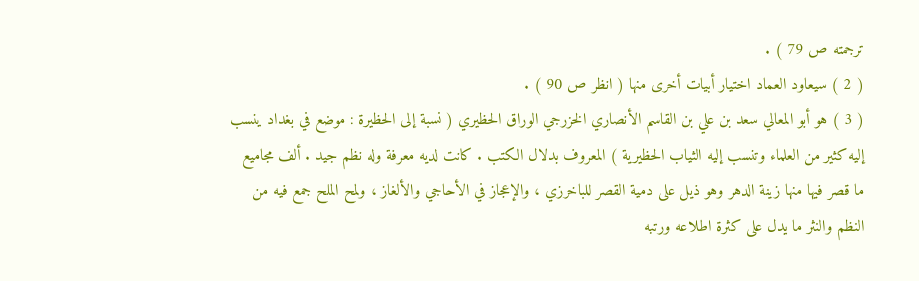ترجمته ص 79 ) .
( 2 ) سيعاود العماد اختيار أبيات أخرى منها ( انظر ص 90 ) .
( 3 ) هو أبو المعالي سعد بن علي بن القاسم الأنصاري الخزرجي الوراق الحظيري ( نسبة إلى الحظيرة : موضع في بغداد ينسب إليه كثير من العلماء وتنسب إليه الثياب الحظيرية ) المعروف بدلال الكتب . كانت لديه معرفة وله نظم جيد . ألف مجاميع ما قصر فيها منها زينة الدهر وهو ذيل على دمية القصر للباخرزي ، والإعجاز في الأحاجي والألغاز ، ولمح الملح جمع فيه من النظم والنثر ما يدل على كثرة اطلاعه ورتبه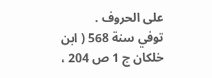على الحروف .
توفي سنة 568 ( ابن خلكان ج 1 ص 204 ،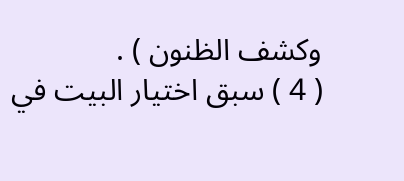وكشف الظنون ) .
( 4 ) سبق اختيار البيت في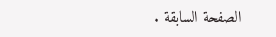الصفحة السابقة .